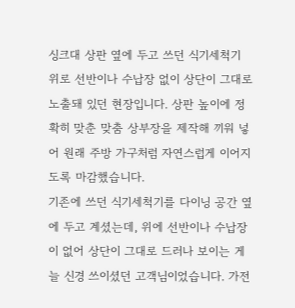싱크대 상판 옆에 두고 쓰던 식기세척기 위로 선반이나 수납장 없이 상단이 그대로 노출돼 있던 현장입니다. 상판 높이에 정확히 맞춘 맞춤 상부장을 제작해 끼워 넣어 원래 주방 가구처럼 자연스럽게 이어지도록 마감했습니다.
기존에 쓰던 식기세척기를 다이닝 공간 옆에 두고 계셨는데, 위에 선반이나 수납장이 없어 상단이 그대로 드러나 보이는 게 늘 신경 쓰이셨던 고객님이었습니다. 가전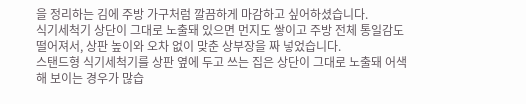을 정리하는 김에 주방 가구처럼 깔끔하게 마감하고 싶어하셨습니다.
식기세척기 상단이 그대로 노출돼 있으면 먼지도 쌓이고 주방 전체 통일감도 떨어져서, 상판 높이와 오차 없이 맞춘 상부장을 짜 넣었습니다.
스탠드형 식기세척기를 상판 옆에 두고 쓰는 집은 상단이 그대로 노출돼 어색해 보이는 경우가 많습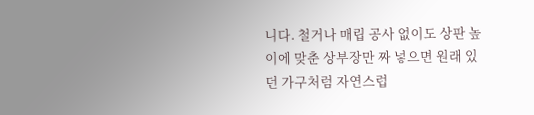니다. 철거나 매립 공사 없이도 상판 높이에 맞춘 상부장만 짜 넣으면 원래 있던 가구처럼 자연스럽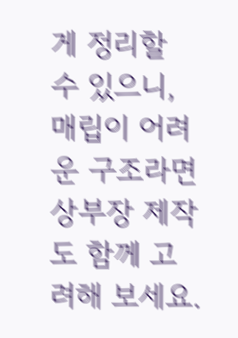게 정리할 수 있으니, 매립이 어려운 구조라면 상부장 제작도 함께 고려해 보세요.